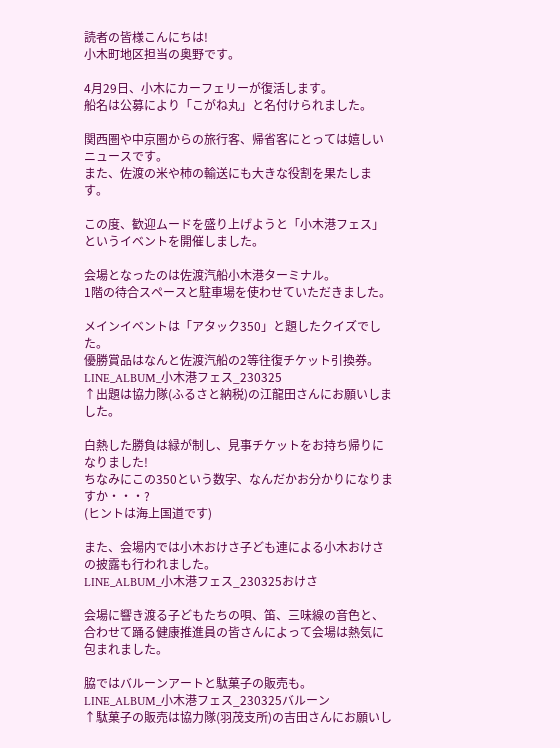読者の皆様こんにちは!
小木町地区担当の奥野です。

4月29日、小木にカーフェリーが復活します。
船名は公募により「こがね丸」と名付けられました。

関西圏や中京圏からの旅行客、帰省客にとっては嬉しいニュースです。
また、佐渡の米や柿の輸送にも大きな役割を果たします。

この度、歓迎ムードを盛り上げようと「小木港フェス」というイベントを開催しました。

会場となったのは佐渡汽船小木港ターミナル。
1階の待合スペースと駐車場を使わせていただきました。

メインイベントは「アタック350」と題したクイズでした。
優勝賞品はなんと佐渡汽船の2等往復チケット引換券。
LINE_ALBUM_小木港フェス_230325
↑出題は協力隊(ふるさと納税)の江龍田さんにお願いしました。

白熱した勝負は緑が制し、見事チケットをお持ち帰りになりました!
ちなみにこの350という数字、なんだかお分かりになりますか・・・?
(ヒントは海上国道です)

また、会場内では小木おけさ子ども連による小木おけさの披露も行われました。
LINE_ALBUM_小木港フェス_230325おけさ

会場に響き渡る子どもたちの唄、笛、三味線の音色と、
合わせて踊る健康推進員の皆さんによって会場は熱気に包まれました。

脇ではバルーンアートと駄菓子の販売も。
LINE_ALBUM_小木港フェス_230325バルーン
↑駄菓子の販売は協力隊(羽茂支所)の吉田さんにお願いし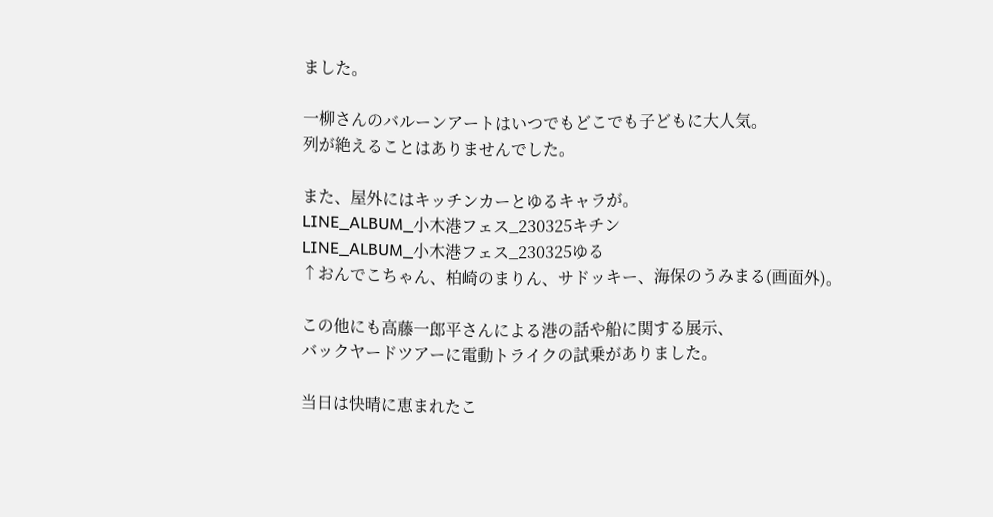ました。

一柳さんのバルーンアートはいつでもどこでも子どもに大人気。
列が絶えることはありませんでした。

また、屋外にはキッチンカーとゆるキャラが。
LINE_ALBUM_小木港フェス_230325キチン
LINE_ALBUM_小木港フェス_230325ゆる
↑おんでこちゃん、柏崎のまりん、サドッキー、海保のうみまる(画面外)。

この他にも高藤一郎平さんによる港の話や船に関する展示、
バックヤードツアーに電動トライクの試乗がありました。

当日は快晴に恵まれたこ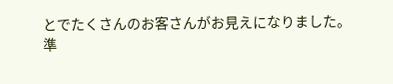とでたくさんのお客さんがお見えになりました。
準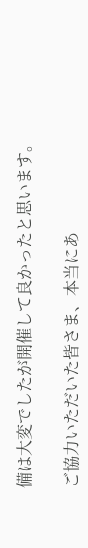備は大変でしたが開催して良かったと思います。

ご協力いただいた皆さま、本当にあ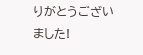りがとうございました!